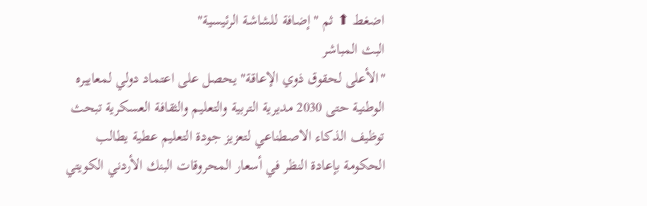اضغط ⬆ ثم "إضافة للشاشة الرئيسية"
البث المباشر
"الأعلى لحقوق ذوي الإعاقة" يحصل على اعتماد دولي لمعاييره الوطنية حتى 2030 مديرية التربية والتعليم والثقافة العسكرية تبحث توظيف الذكاء الاصطناعي لتعزيز جودة التعليم عطية يطالب الحكومة بإعادة النظر في أسعار المحروقات البنك الأردني الكويتي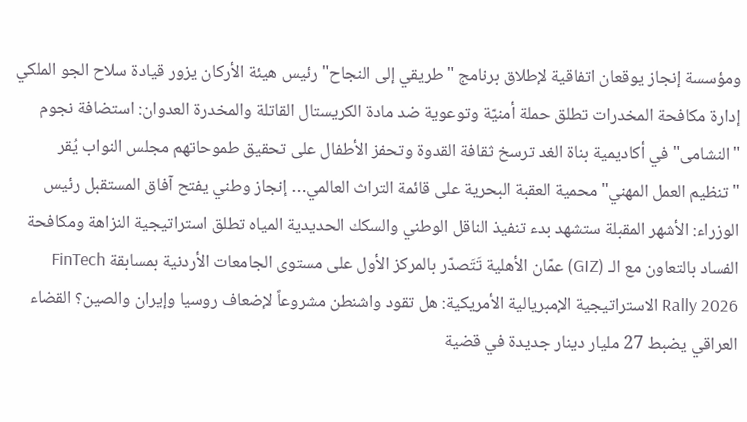ومؤسسة إنجاز يوقعان اتفاقية لإطلاق برنامج "طريقي إلى النجاح" رئيس هيئة الأركان يزور قيادة سلاح الجو الملكي إدارة مكافحة المخدرات تطلق حملة أمنيّة وتوعوية ضد مادة الكريستال القاتلة والمخدرة العدوان: استضافة نجوم "النشامى" في أكاديمية بناة الغد ترسخ ثقافة القدوة وتحفز الأطفال على تحقيق طموحاتهم مجلس النواب يُقر "تنظيم العمل المهني" محمية العقبة البحرية على قائمة التراث العالمي… إنجاز وطني يفتح آفاق المستقبل رئيس الوزراء: الأشهر المقبلة ستشهد بدء تنفيذ الناقل الوطني والسكك الحديدية المياه تطلق استراتيجية النزاهة ومكافحة الفساد بالتعاون مع الـ (GIZ) عمّان الأهلية تَتَصدّر بالمركز الأول على مستوى الجامعات الأردنية بمسابقة FinTech Rally 2026 الاستراتيجية الإمبريالية الأمريكية: هل تقود واشنطن مشروعاً لإضعاف روسيا وإيران والصين؟ القضاء العراقي يضبط 27 مليار دينار جديدة في قضية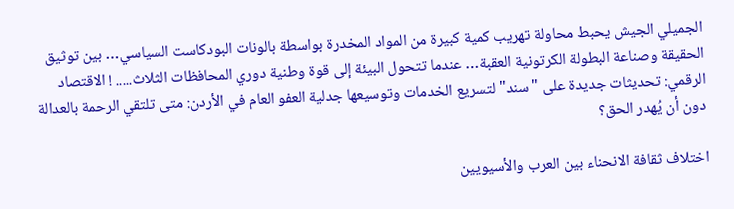الجميلي الجيش يحبط محاولة تهريب كمية كبيرة من المواد المخدرة بواسطة بالونات البودكاست السياسي… بين توثيق الحقيقة وصناعة البطولة الكرتونية العقبة… عندما تتحول البيئة إلى قوة وطنية دوري المحافظات الثلاث..... ! الاقتصاد الرقمي: تحديثات جديدة على "سند" لتسريع الخدمات وتوسيعها جدلية العفو العام في الأردن: متى تلتقي الرحمة بالعدالة دون أن يُهدر الحق؟

اختلاف ثقافة الانحناء بين العرب والأسيويين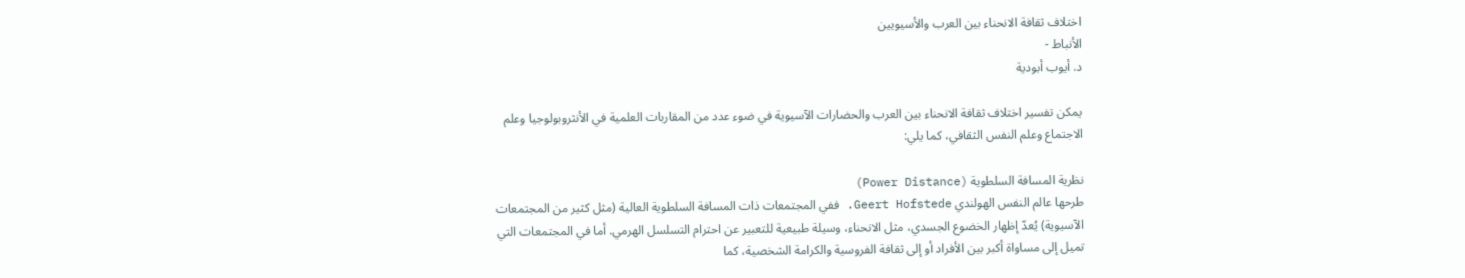اختلاف ثقافة الانحناء بين العرب والأسيويين
الأنباط -
د. أيوب أبودية

يمكن تفسير اختلاف ثقافة الانحناء بين العرب والحضارات الآسيوية في ضوء عدد من المقاربات العلمية في الأنثروبولوجيا وعلم الاجتماع وعلم النفس الثقافي، كما يلي:

نظرية المسافة السلطوية (Power Distance)
طرحها عالم النفس الهولندي Geert Hofstede. ففي المجتمعات ذات المسافة السلطوية العالية (مثل كثير من المجتمعات الآسيوية) يُعدّ إظهار الخضوع الجسدي، مثل الانحناء، وسيلة طبيعية للتعبير عن احترام التسلسل الهرمي. أما في المجتمعات التي تميل إلى مساواة أكبر بين الأفراد أو إلى ثقافة الفروسية والكرامة الشخصية، كما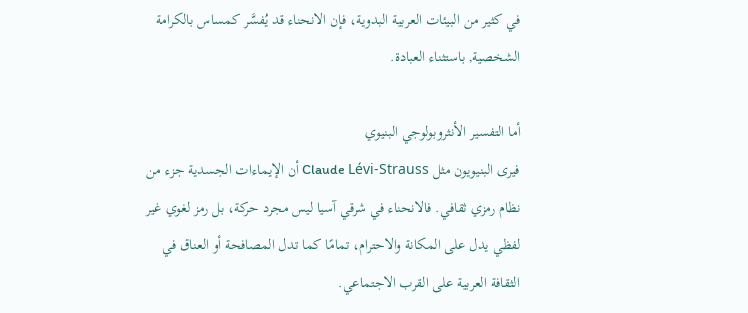في كثير من البيئات العربية البدوية، فإن الانحناء قد يُفسَّر كمساس بالكرامة الشخصية, باستثناء العبادة.

أما التفسير الأنثروبولوجي البنيوي
فيرى البنيويون مثل Claude Lévi-Strauss أن الإيماءات الجسدية جزء من نظام رمزي ثقافي. فالانحناء في شرقي آسيا ليس مجرد حركة، بل رمز لغوي غير لفظي يدل على المكانة والاحترام، تمامًا كما تدل المصافحة أو العناق في الثقافة العربية على القرب الاجتماعي.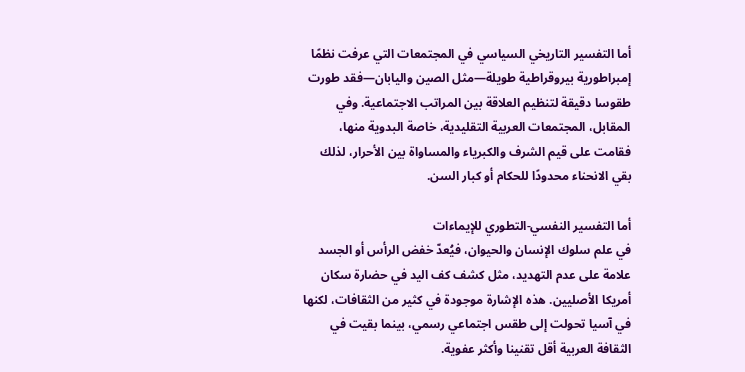أما التفسير التاريخي السياسي في المجتمعات التي عرفت نظمًا إمبراطورية بيروقراطية طويلة—مثل الصين واليابان—فقد طورت طقوسا دقيقة لتنظيم العلاقة بين المراتب الاجتماعية. وفي المقابل، المجتمعات العربية التقليدية، خاصة البدوية منها، فقامت على قيم الشرف والكبرياء والمساواة بين الأحرار، لذلك بقي الانحناء محدودًا للحكام أو كبار السن.

أما التفسير النفسي-التطوري للإيماءات
في علم سلوك الإنسان والحيوان، فيُعدّ خفض الرأس أو الجسد علامة على عدم التهديد، مثل كشف كف اليد في حضارة سكان أمريكا الأصليين. هذه الإشارة موجودة في كثير من الثقافات، لكنها في آسيا تحولت إلى طقس اجتماعي رسمي، بينما بقيت في الثقافة العربية أقل تقنينا وأكثر عفوية.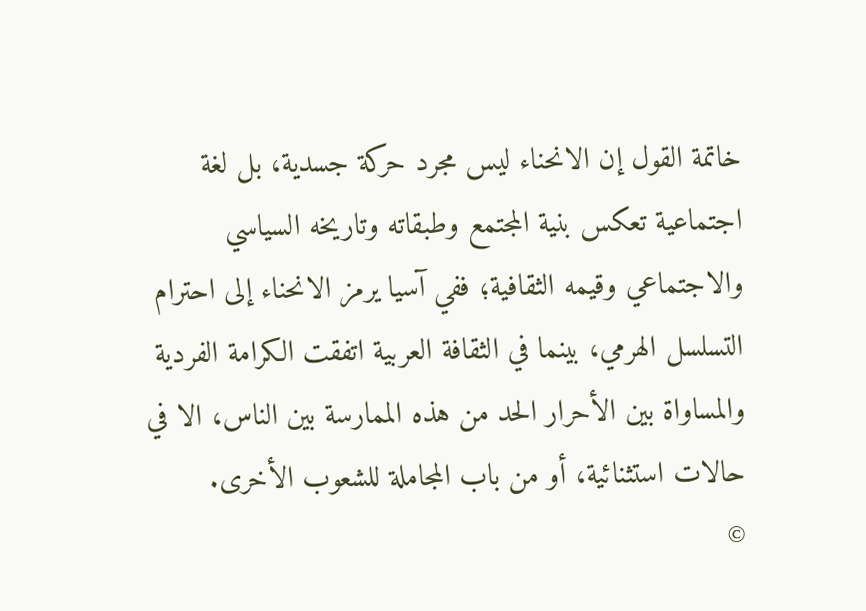خاتمة القول إن الانحناء ليس مجرد حركة جسدية، بل لغة اجتماعية تعكس بنية المجتمع وطبقاته وتاريخه السياسي والاجتماعي وقيمه الثقافية؛ ففي آسيا يرمز الانحناء إلى احترام التسلسل الهرمي، بينما في الثقافة العربية اتفقت الكرامة الفردية والمساواة بين الأحرار الحد من هذه الممارسة بين الناس، الا في حالات استثنائية، أو من باب المجاملة للشعوب الأخرى.
©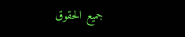جميع الحقوق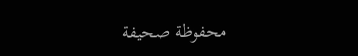محفوظة صحيفة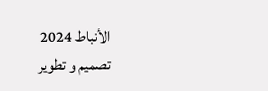الأنباط 2024
تصميم و تطوير